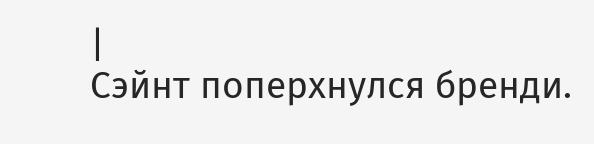|
Сэйнт поперхнулся бренди.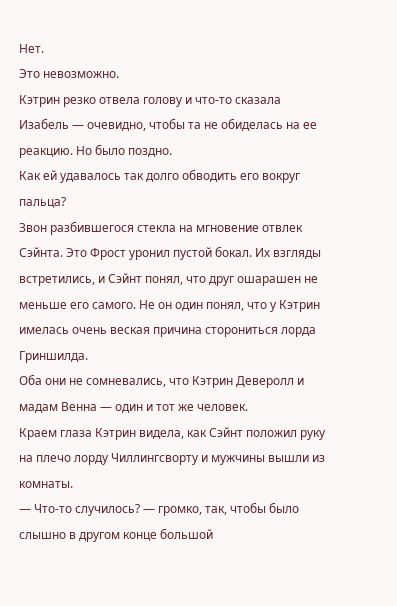Нет.
Это невозможно.
Кэтрин резко отвела голову и что-то сказала Изабель — очевидно, чтобы та не обиделась на ее реакцию. Но было поздно.
Как ей удавалось так долго обводить его вокруг пальца?
Звон разбившегося стекла на мгновение отвлек Сэйнта. Это Фрост уронил пустой бокал. Их взгляды встретились, и Сэйнт понял, что друг ошарашен не меньше его самого. Не он один понял, что у Кэтрин имелась очень веская причина сторониться лорда Гриншилда.
Оба они не сомневались, что Кэтрин Деверолл и мадам Венна — один и тот же человек.
Краем глаза Кэтрин видела, как Сэйнт положил руку на плечо лорду Чиллингсворту и мужчины вышли из комнаты.
— Что-то случилось? — громко, так, чтобы было слышно в другом конце большой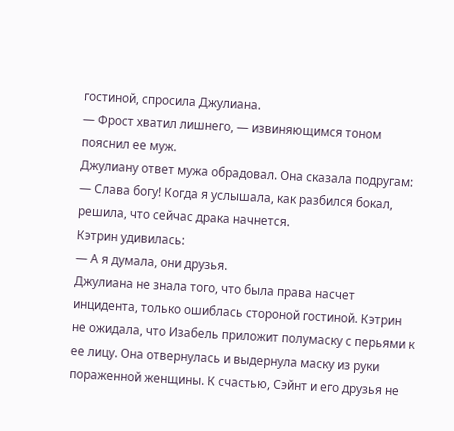гостиной, спросила Джулиана.
— Фрост хватил лишнего, — извиняющимся тоном пояснил ее муж.
Джулиану ответ мужа обрадовал. Она сказала подругам:
— Слава богу! Когда я услышала, как разбился бокал, решила, что сейчас драка начнется.
Кэтрин удивилась:
— А я думала, они друзья.
Джулиана не знала того, что была права насчет инцидента, только ошиблась стороной гостиной. Кэтрин не ожидала, что Изабель приложит полумаску с перьями к ее лицу. Она отвернулась и выдернула маску из руки пораженной женщины. К счастью, Сэйнт и его друзья не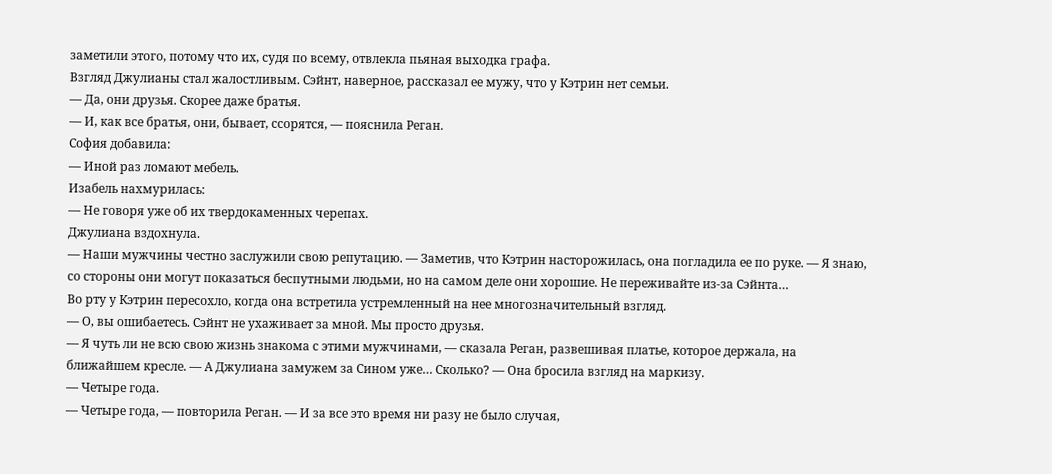заметили этого, потому что их, судя по всему, отвлекла пьяная выходка графа.
Взгляд Джулианы стал жалостливым. Сэйнт, наверное, рассказал ее мужу, что у Кэтрин нет семьи.
— Да, они друзья. Скорее даже братья.
— И, как все братья, они, бывает, ссорятся, — пояснила Реган.
София добавила:
— Иной раз ломают мебель.
Изабель нахмурилась:
— Не говоря уже об их твердокаменных черепах.
Джулиана вздохнула.
— Наши мужчины честно заслужили свою репутацию. — Заметив, что Кэтрин насторожилась, она погладила ее по руке. — Я знаю, со стороны они могут показаться беспутными людьми, но на самом деле они хорошие. Не переживайте из-за Сэйнта…
Во рту у Кэтрин пересохло, когда она встретила устремленный на нее многозначительный взгляд.
— О, вы ошибаетесь. Сэйнт не ухаживает за мной. Мы просто друзья.
— Я чуть ли не всю свою жизнь знакома с этими мужчинами, — сказала Реган, развешивая платье, которое держала, на ближайшем кресле. — А Джулиана замужем за Сином уже… Сколько? — Она бросила взгляд на маркизу.
— Четыре года.
— Четыре года, — повторила Реган. — И за все это время ни разу не было случая,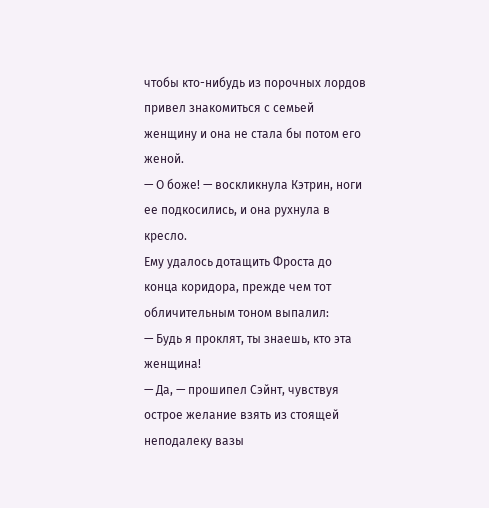чтобы кто-нибудь из порочных лордов привел знакомиться с семьей женщину и она не стала бы потом его женой.
— О боже! — воскликнула Кэтрин, ноги ее подкосились, и она рухнула в кресло.
Ему удалось дотащить Фроста до конца коридора, прежде чем тот обличительным тоном выпалил:
— Будь я проклят, ты знаешь, кто эта женщина!
— Да, — прошипел Сэйнт, чувствуя острое желание взять из стоящей неподалеку вазы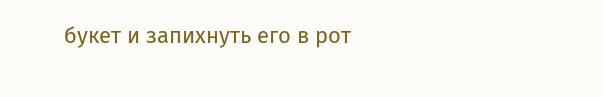букет и запихнуть его в рот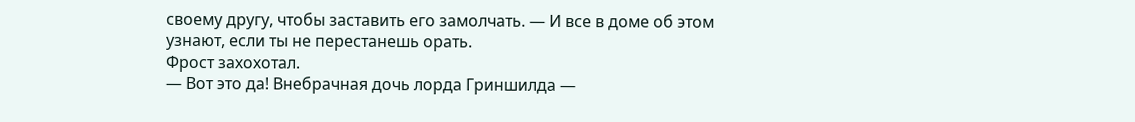своему другу, чтобы заставить его замолчать. — И все в доме об этом узнают, если ты не перестанешь орать.
Фрост захохотал.
— Вот это да! Внебрачная дочь лорда Гриншилда —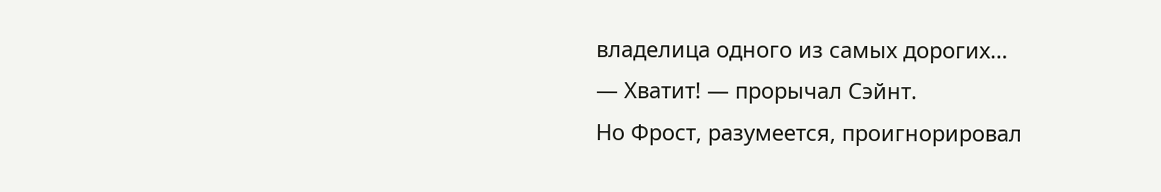владелица одного из самых дорогих…
— Хватит! — прорычал Сэйнт.
Но Фрост, разумеется, проигнорировал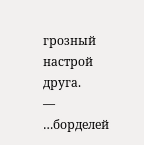грозный настрой друга.
— …борделей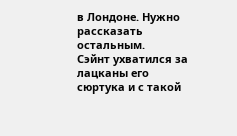в Лондоне. Нужно рассказать остальным.
Сэйнт ухватился за лацканы его сюртука и с такой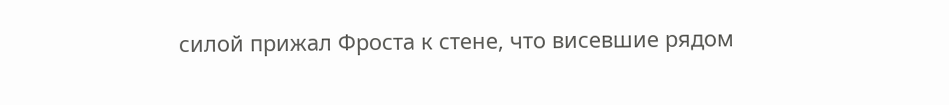силой прижал Фроста к стене, что висевшие рядом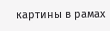картины в рамах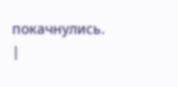покачнулись. |